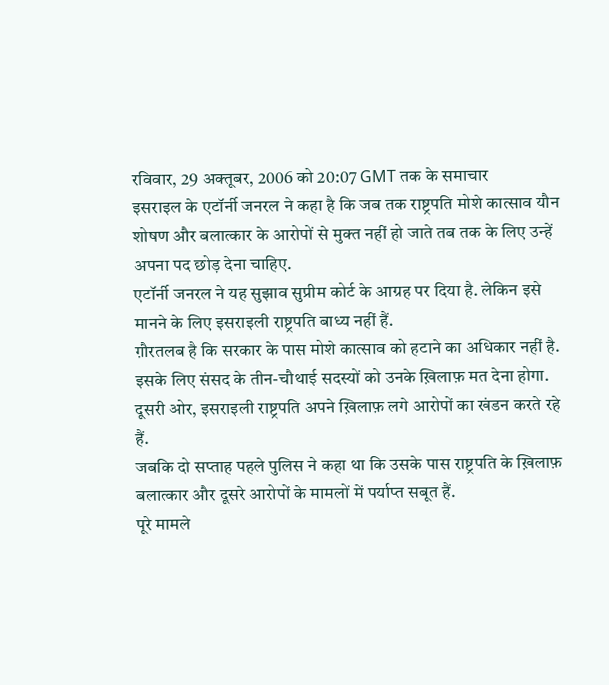रविवार, 29 अक्तूबर, 2006 को 20:07 GMT तक के समाचार
इसराइल के एटॉर्नी जनरल ने कहा है कि जब तक राष्ट्रपति मोशे कात्साव यौन शोषण और बलात्कार के आरोपों से मुक्त नहीं हो जाते तब तक के लिए उन्हें अपना पद छोड़ देना चाहिए.
एटॉर्नी जनरल ने यह सुझाव सुप्रीम कोर्ट के आग्रह पर दिया है. लेकिन इसे मानने के लिए इसराइली राष्ट्रपति बाध्य नहीं हैं.
ग़ौरतलब है कि सरकार के पास मोशे कात्साव को हटाने का अधिकार नहीं है. इसके लिए संसद के तीन-चौथाई सदस्यों को उनके ख़िलाफ़ मत देना होगा.
दूसरी ओर, इसराइली राष्ट्रपति अपने ख़िलाफ़ लगे आरोपों का खंडन करते रहे हैं.
जबकि दो सप्ताह पहले पुलिस ने कहा था कि उसके पास राष्ट्रपति के ख़िलाफ़ बलात्कार और दूसरे आरोपों के मामलों में पर्याप्त सबूत हैं.
पूरे मामले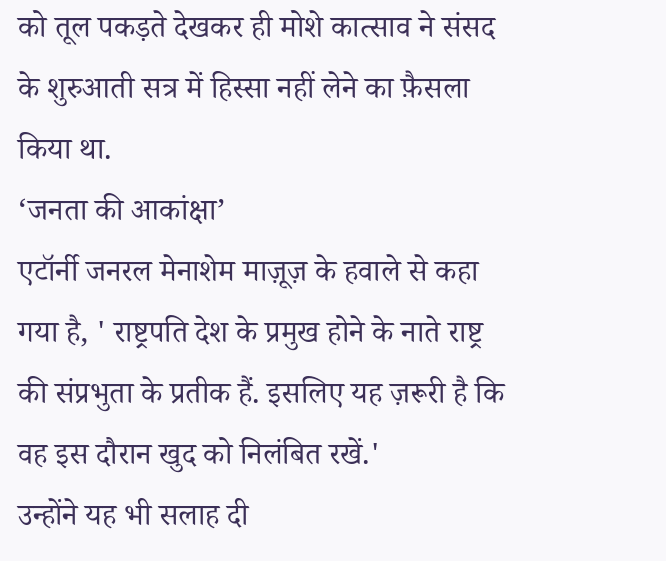को तूल पकड़ते देखकर ही मोशे कात्साव ने संसद के शुरुआती सत्र में हिस्सा नहीं लेने का फ़ैसला किया था.
‘जनता की आकांक्षा’
एटॉर्नी जनरल मेनाशेम माज़ूज़ के हवाले से कहा गया है, ' राष्ट्रपति देश के प्रमुख होने के नाते राष्ट्र की संप्रभुता के प्रतीक हैं. इसलिए यह ज़रूरी है कि वह इस दौरान खुद को निलंबित रखें.'
उन्होंने यह भी सलाह दी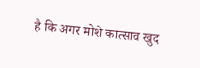है कि अगर मोशे कात्साव खुद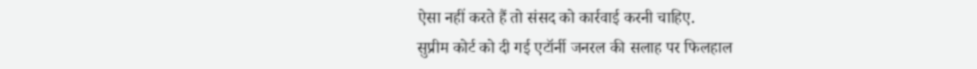ऐसा नहीं करते हैं तो संसद को कार्रवाई करनी चाहिए.
सुप्रीम कोर्ट को दी गई एटॉर्नी जनरल की सलाह पर फिलहाल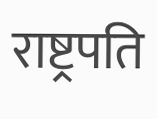राष्ट्रपति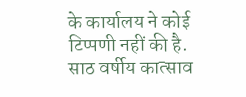के कार्यालय ने कोई टिप्पणी नहीं की है.
साठ वर्षीय कात्साव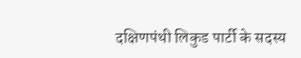दक्षिणपंथी लिकुड पार्टी के सदस्य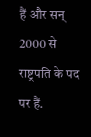हैं और सन् 2000 से राष्ट्रपति के पद पर हैं.